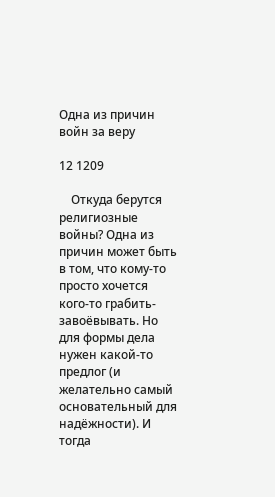Одна из причин войн за веру

12 1209

    Откуда берутся религиозные войны? Одна из причин может быть в том, что кому-то просто хочется кого-то грабить-завоёвывать. Но для формы дела нужен какой-то предлог (и желательно самый основательный для надёжности). И тогда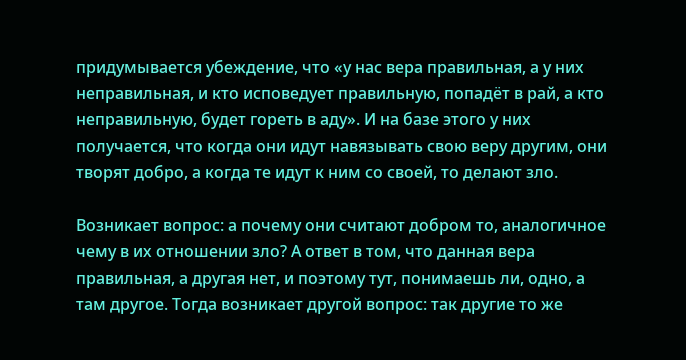придумывается убеждение, что «у нас вера правильная, а у них неправильная, и кто исповедует правильную, попадёт в рай, а кто неправильную, будет гореть в аду». И на базе этого у них получается, что когда они идут навязывать свою веру другим, они творят добро, а когда те идут к ним со своей, то делают зло.

Возникает вопрос: а почему они считают добром то, аналогичное чему в их отношении зло? А ответ в том, что данная вера правильная, а другая нет, и поэтому тут, понимаешь ли, одно, а там другое. Тогда возникает другой вопрос: так другие то же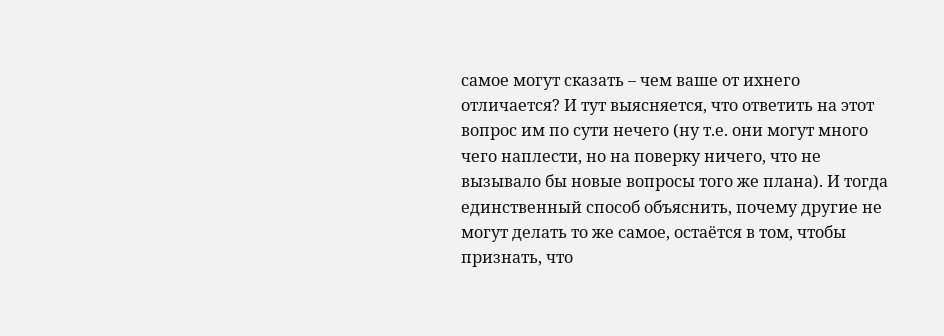самое могут сказать – чем ваше от ихнего отличается? И тут выясняется, что ответить на этот вопрос им по сути нечего (ну т.е. они могут много чего наплести, но на поверку ничего, что не вызывало бы новые вопросы того же плана). И тогда единственный способ объяснить, почему другие не могут делать то же самое, остаётся в том, чтобы признать, что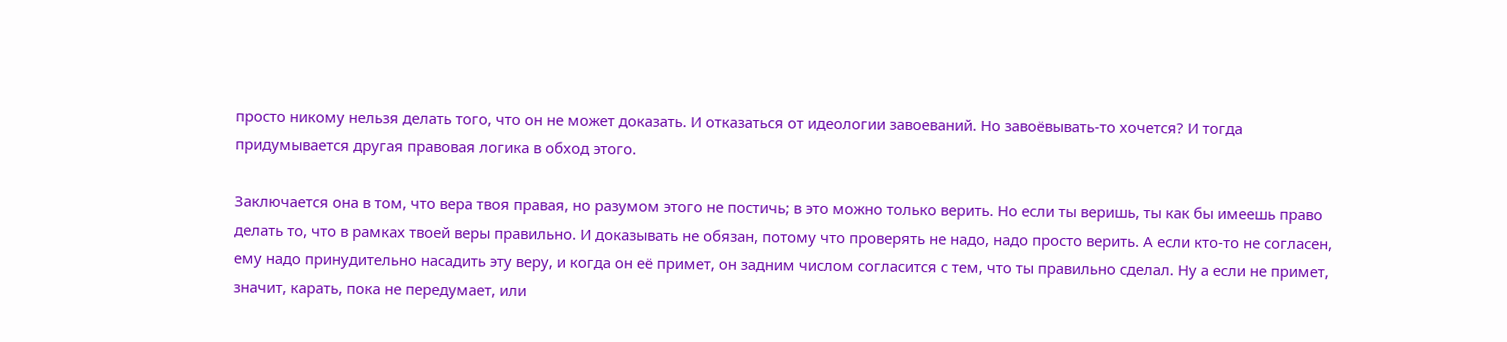просто никому нельзя делать того, что он не может доказать. И отказаться от идеологии завоеваний. Но завоёвывать-то хочется? И тогда придумывается другая правовая логика в обход этого.

Заключается она в том, что вера твоя правая, но разумом этого не постичь; в это можно только верить. Но если ты веришь, ты как бы имеешь право делать то, что в рамках твоей веры правильно. И доказывать не обязан, потому что проверять не надо, надо просто верить. А если кто-то не согласен, ему надо принудительно насадить эту веру, и когда он её примет, он задним числом согласится с тем, что ты правильно сделал. Ну а если не примет, значит, карать, пока не передумает, или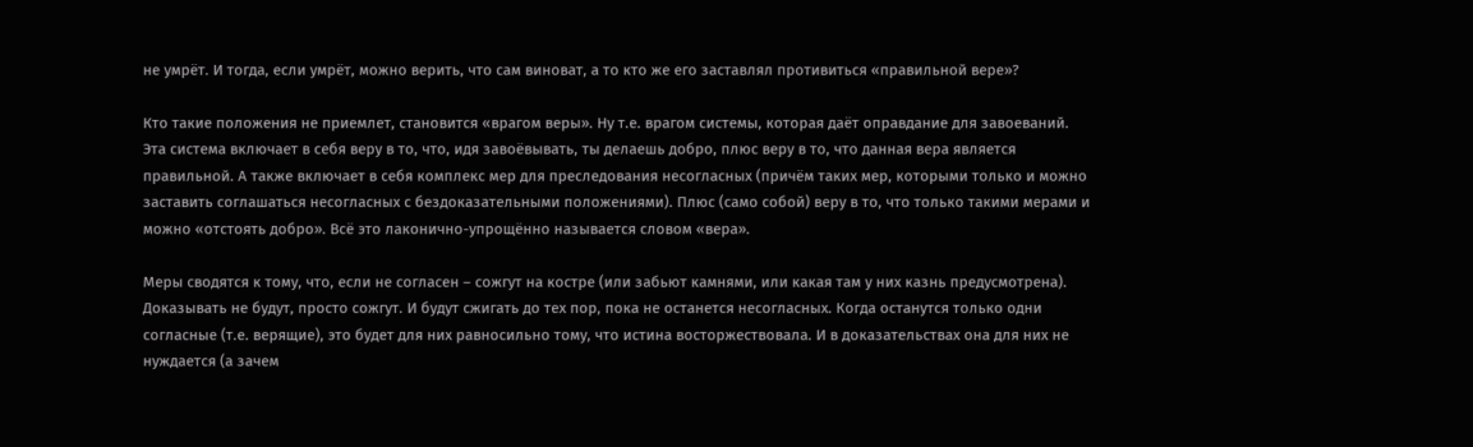не умрёт. И тогда, если умрёт, можно верить, что сам виноват, а то кто же его заставлял противиться «правильной вере»?

Кто такие положения не приемлет, становится «врагом веры». Ну т.е. врагом системы, которая даёт оправдание для завоеваний. Эта система включает в себя веру в то, что, идя завоёвывать, ты делаешь добро, плюс веру в то, что данная вера является правильной. А также включает в себя комплекс мер для преследования несогласных (причём таких мер, которыми только и можно заставить соглашаться несогласных с бездоказательными положениями). Плюс (само собой) веру в то, что только такими мерами и можно «отстоять добро». Всё это лаконично-упрощённо называется словом «вера».

Меры сводятся к тому, что, если не согласен – сожгут на костре (или забьют камнями, или какая там у них казнь предусмотрена). Доказывать не будут, просто сожгут. И будут сжигать до тех пор, пока не останется несогласных. Когда останутся только одни согласные (т.е. верящие), это будет для них равносильно тому, что истина восторжествовала. И в доказательствах она для них не нуждается (а зачем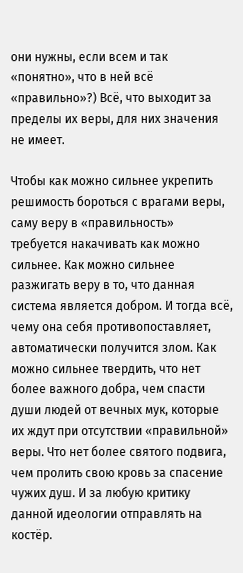они нужны, если всем и так «понятно», что в ней всё «правильно»?) Всё, что выходит за пределы их веры, для них значения не имеет.

Чтобы как можно сильнее укрепить решимость бороться с врагами веры, саму веру в «правильность» требуется накачивать как можно сильнее. Как можно сильнее разжигать веру в то, что данная система является добром. И тогда всё, чему она себя противопоставляет, автоматически получится злом. Как можно сильнее твердить, что нет более важного добра, чем спасти души людей от вечных мук, которые их ждут при отсутствии «правильной» веры. Что нет более святого подвига, чем пролить свою кровь за спасение чужих душ. И за любую критику данной идеологии отправлять на костёр.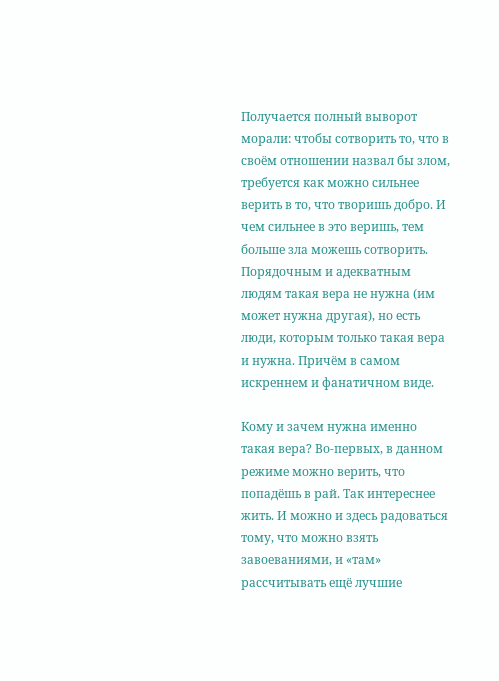Получается полный выворот морали: чтобы сотворить то, что в своём отношении назвал бы злом, требуется как можно сильнее верить в то, что творишь добро. И чем сильнее в это веришь, тем больше зла можешь сотворить. Порядочным и адекватным людям такая вера не нужна (им может нужна другая), но есть люди, которым только такая вера и нужна. Причём в самом искреннем и фанатичном виде.

Кому и зачем нужна именно такая вера? Во-первых, в данном режиме можно верить, что попадёшь в рай. Так интереснее жить. И можно и здесь радоваться тому, что можно взять завоеваниями, и «там» рассчитывать ещё лучшие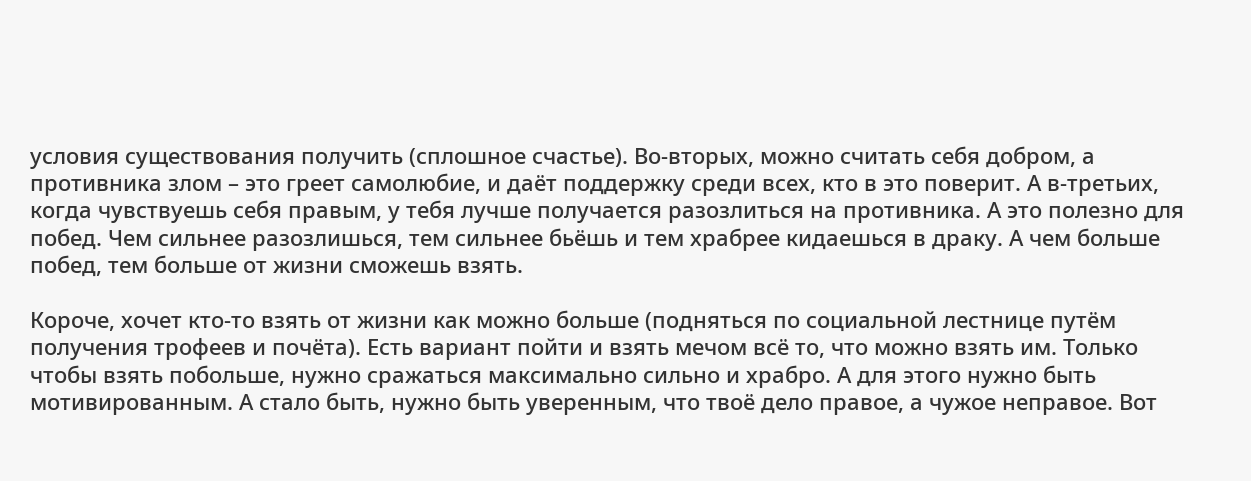условия существования получить (сплошное счастье). Во-вторых, можно считать себя добром, а противника злом – это греет самолюбие, и даёт поддержку среди всех, кто в это поверит. А в-третьих, когда чувствуешь себя правым, у тебя лучше получается разозлиться на противника. А это полезно для побед. Чем сильнее разозлишься, тем сильнее бьёшь и тем храбрее кидаешься в драку. А чем больше побед, тем больше от жизни сможешь взять.

Короче, хочет кто-то взять от жизни как можно больше (подняться по социальной лестнице путём получения трофеев и почёта). Есть вариант пойти и взять мечом всё то, что можно взять им. Только чтобы взять побольше, нужно сражаться максимально сильно и храбро. А для этого нужно быть мотивированным. А стало быть, нужно быть уверенным, что твоё дело правое, а чужое неправое. Вот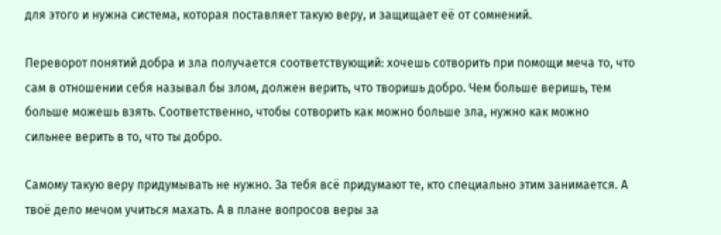для этого и нужна система, которая поставляет такую веру, и защищает её от сомнений.

Переворот понятий добра и зла получается соответствующий: хочешь сотворить при помощи меча то, что сам в отношении себя называл бы злом, должен верить, что творишь добро. Чем больше веришь, тем больше можешь взять. Соответственно, чтобы сотворить как можно больше зла, нужно как можно сильнее верить в то, что ты добро.

Самому такую веру придумывать не нужно. За тебя всё придумают те, кто специально этим занимается. А твоё дело мечом учиться махать. А в плане вопросов веры за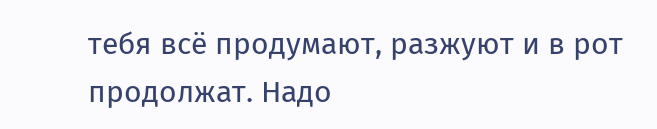тебя всё продумают, разжуют и в рот продолжат. Надо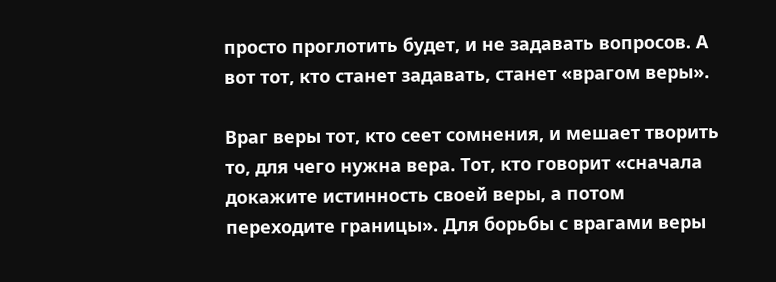просто проглотить будет, и не задавать вопросов. А вот тот, кто станет задавать, станет «врагом веры».

Враг веры тот, кто сеет сомнения, и мешает творить то, для чего нужна вера. Тот, кто говорит «сначала докажите истинность своей веры, а потом переходите границы». Для борьбы с врагами веры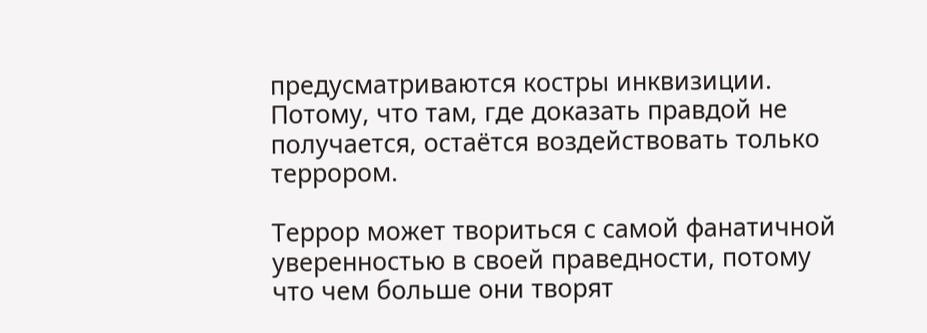предусматриваются костры инквизиции. Потому, что там, где доказать правдой не получается, остаётся воздействовать только террором.

Террор может твориться с самой фанатичной уверенностью в своей праведности, потому что чем больше они творят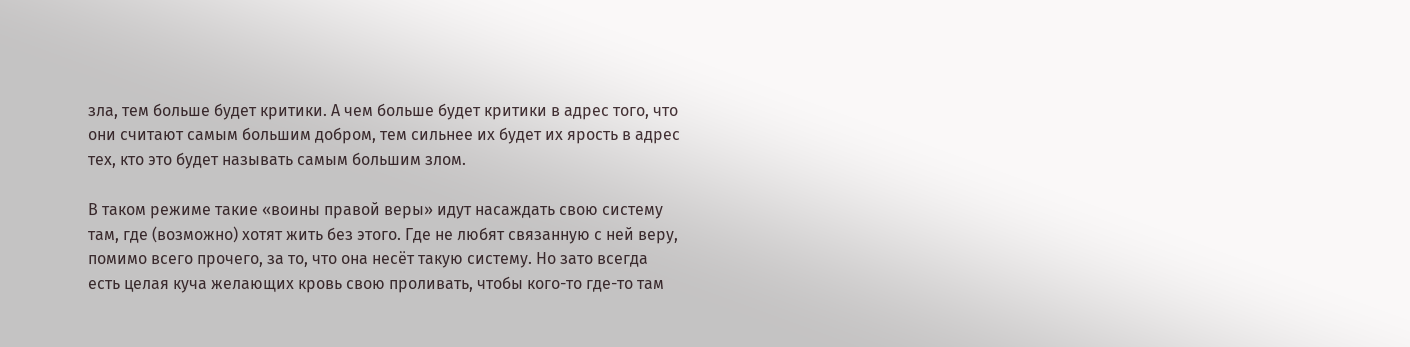зла, тем больше будет критики. А чем больше будет критики в адрес того, что они считают самым большим добром, тем сильнее их будет их ярость в адрес тех, кто это будет называть самым большим злом.

В таком режиме такие «воины правой веры» идут насаждать свою систему там, где (возможно) хотят жить без этого. Где не любят связанную с ней веру, помимо всего прочего, за то, что она несёт такую систему. Но зато всегда есть целая куча желающих кровь свою проливать, чтобы кого-то где-то там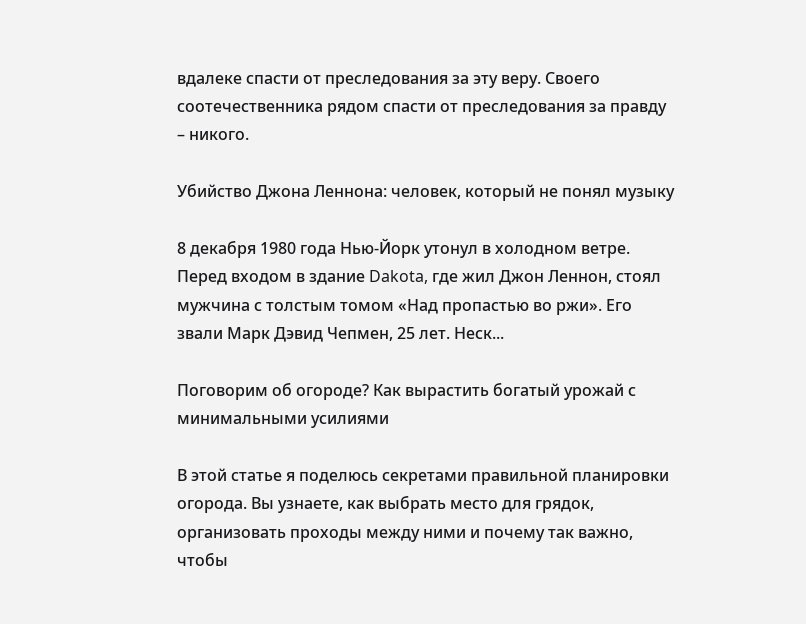вдалеке спасти от преследования за эту веру. Своего соотечественника рядом спасти от преследования за правду – никого.

Убийство Джона Леннона: человек, который не понял музыку

8 декабря 1980 года Нью-Йорк утонул в холодном ветре. Перед входом в здание Dakota, где жил Джон Леннон, стоял мужчина с толстым томом «Над пропастью во ржи». Его звали Марк Дэвид Чепмен, 25 лет. Неск...

Поговорим об огороде? Как вырастить богатый урожай с минимальными усилиями

В этой статье я поделюсь секретами правильной планировки огорода. Вы узнаете, как выбрать место для грядок, организовать проходы между ними и почему так важно, чтобы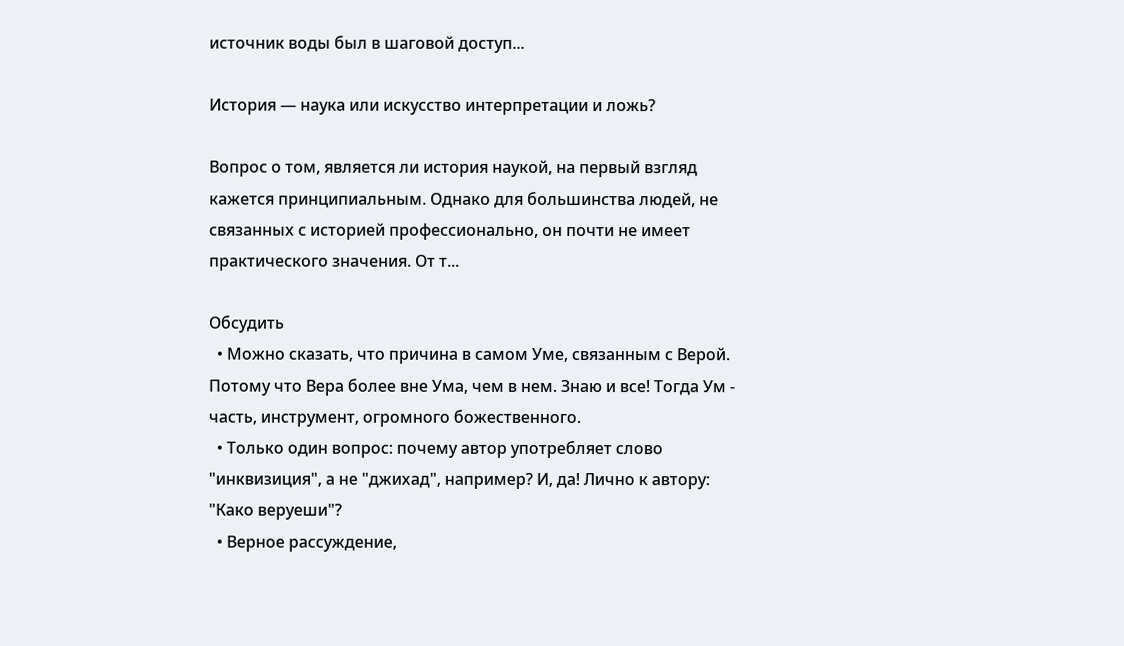источник воды был в шаговой доступ...

История — наука или искусство интерпретации и ложь?

Вопрос о том, является ли история наукой, на первый взгляд кажется принципиальным. Однако для большинства людей, не связанных с историей профессионально, он почти не имеет практического значения. От т...

Обсудить
  • Можно сказать, что причина в самом Уме, связанным с Верой. Потому что Вера более вне Ума, чем в нем. Знаю и все! Тогда Ум - часть, инструмент, огромного божественного.
  • Только один вопрос: почему автор употребляет слово "инквизиция", а не "джихад", например? И, да! Лично к автору: "Како веруеши"?
  • Верное рассуждение,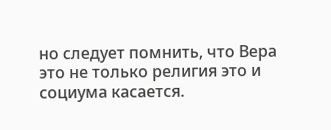но следует помнить, что Вера это не только религия это и социума касается.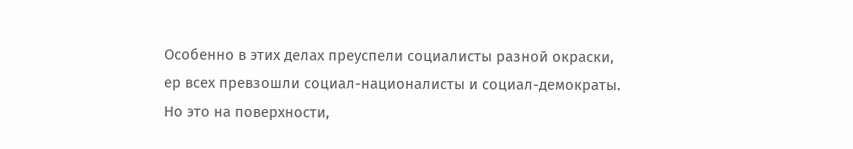Особенно в этих делах преуспели социалисты разной окраски, ер всех превзошли социал-националисты и социал-демократы. Но это на поверхности,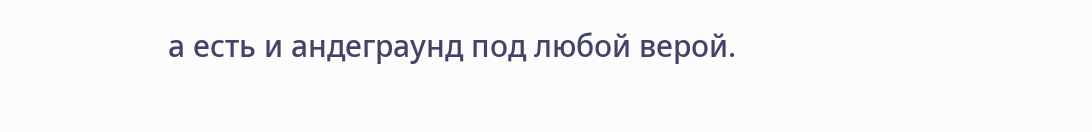а есть и андеграунд под любой верой.